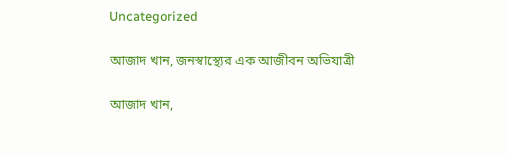Uncategorized

আজাদ খান, জনস্বাস্থ্যের এক আজীবন অভিযাত্রী

আজাদ খান,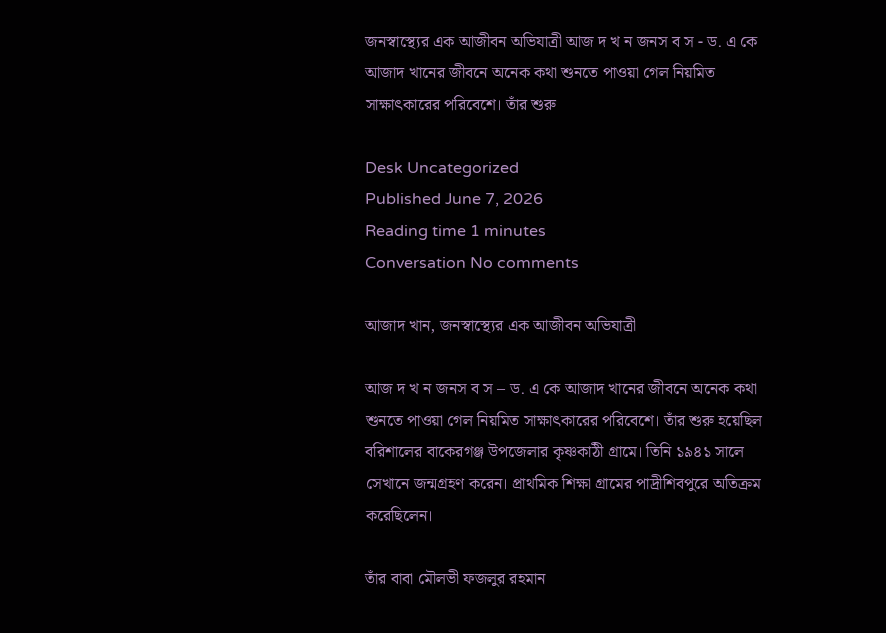জনস্বাস্থ্যের এক আজীবন অভিযাত্রী আজ দ খ ন জনস ব স - ড. এ কে আজাদ খানের জীবনে অনেক কথা শুনতে পাওয়া গেল নিয়মিত সাক্ষাৎকারের পরিবেশে। তাঁর শুরু

Desk Uncategorized
Published June 7, 2026
Reading time 1 minutes
Conversation No comments

আজাদ খান, জনস্বাস্থ্যের এক আজীবন অভিযাত্রী

আজ দ খ ন জনস ব স – ড. এ কে আজাদ খানের জীবনে অনেক কথা শুনতে পাওয়া গেল নিয়মিত সাক্ষাৎকারের পরিবেশে। তাঁর শুরু হয়েছিল বরিশালের বাকেরগঞ্জ উপজেলার কৃষ্ণকাঠী গ্রামে। তিনি ১৯৪১ সালে সেখানে জন্মগ্রহণ করেন। প্রাথমিক শিক্ষা গ্রামের পাদ্রীশিবপুরে অতিক্রম করেছিলেন।

তাঁর বাবা মৌলভী ফজলুর রহমান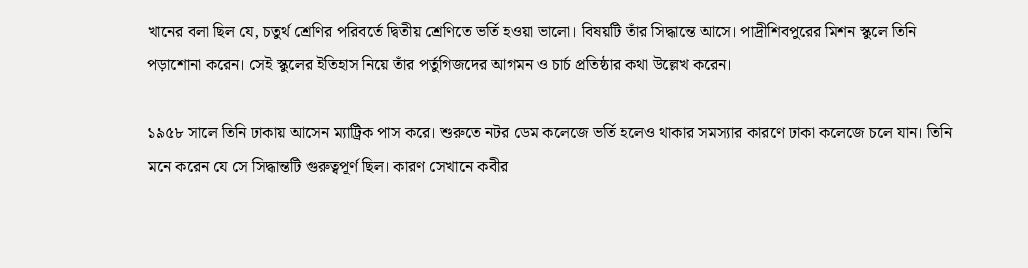খানের বলা ছিল যে, চতুর্থ শ্রেণির পরিবর্তে দ্বিতীয় শ্রেণিতে ভর্তি হওয়া ভালো। বিষয়টি তাঁর সিদ্ধান্তে আসে। পাদ্রীশিবপুরের মিশন স্কুলে তিনি পড়াশোনা করেন। সেই স্কুলের ইতিহাস নিয়ে তাঁর পর্তুগিজদের আগমন ও চার্চ প্রতিষ্ঠার কথা উল্লেখ করেন।

১৯৫৮ সালে তিনি ঢাকায় আসেন ম্যাট্রিক পাস করে। শুরুতে নটর ডেম কলেজে ভর্তি হলেও থাকার সমস্যার কারণে ঢাকা কলেজে চলে যান। তিনি মনে করেন যে সে সিদ্ধান্তটি গুরুত্বপূর্ণ ছিল। কারণ সেখানে কবীর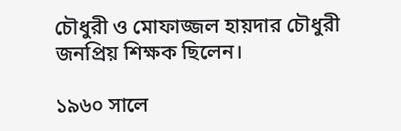চৌধুরী ও মোফাজ্জল হায়দার চৌধুরী জনপ্রিয় শিক্ষক ছিলেন।

১৯৬০ সালে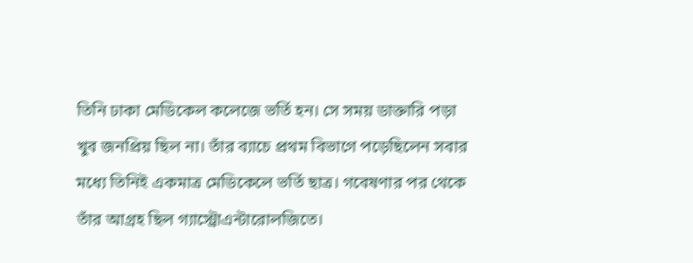তিনি ঢাকা মেডিকেল কলেজে ভর্তি হন। সে সময় ডাক্তারি পড়া খুব জনপ্রিয় ছিল না। তাঁর ব্যাচে প্রথম বিভাগে পড়েছিলেন সবার মধ্যে তিনিই একমাত্র মেডিকেলে ভর্তি ছাত্র। গবেষণার পর থেকে তাঁর আগ্রহ ছিল গ্যাস্ট্রোএন্টারোলজিতে।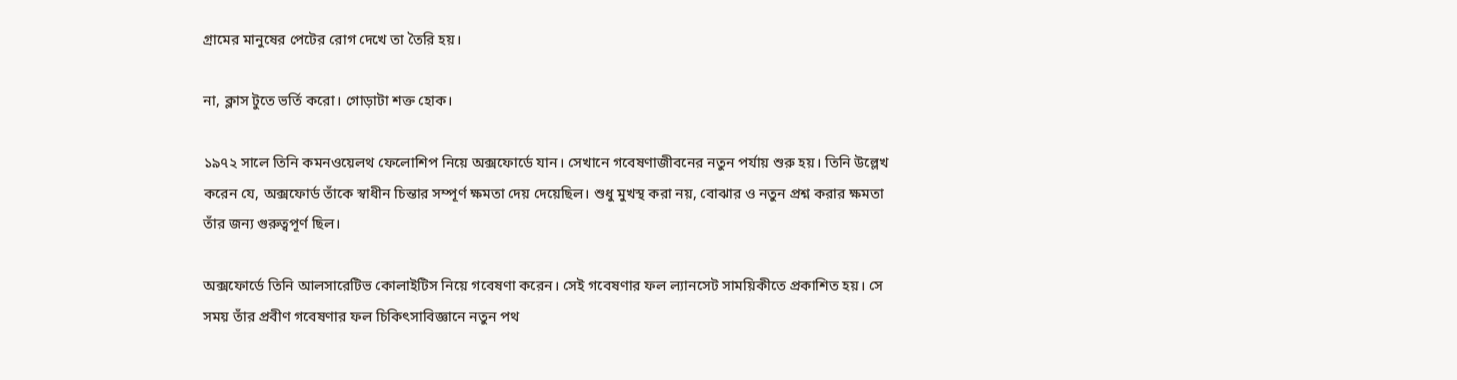গ্রামের মানুষের পেটের রোগ দেখে তা তৈরি হয়।

না, ক্লাস টুতে ভর্তি করো। গোড়াটা শক্ত হোক।

১৯৭২ সালে তিনি কমনওয়েলথ ফেলোশিপ নিয়ে অক্সফোর্ডে যান। সেখানে গবেষণাজীবনের নতুন পর্যায় শুরু হয়। তিনি উল্লেখ করেন যে, অক্সফোর্ড তাঁকে স্বাধীন চিন্তার সম্পূর্ণ ক্ষমতা দেয় দেয়েছিল। শুধু মুখস্থ করা নয়, বোঝার ও নতুন প্রশ্ন করার ক্ষমতা তাঁর জন্য গুরুত্বপূর্ণ ছিল।

অক্সফোর্ডে তিনি আলসারেটিভ কোলাইটিস নিয়ে গবেষণা করেন। সেই গবেষণার ফল ল্যানসেট সাময়িকীতে প্রকাশিত হয়। সে সময় তাঁর প্রবীণ গবেষণার ফল চিকিৎসাবিজ্ঞানে নতুন পথ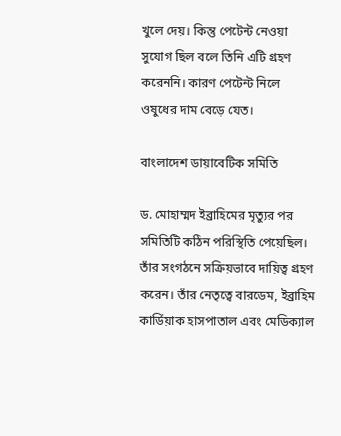খুলে দেয়। কিন্তু পেটেন্ট নেওয়া সুযোগ ছিল বলে তিনি এটি গ্রহণ করেননি। কারণ পেটেন্ট নিলে ওষুধের দাম বেড়ে যেত।

বাংলাদেশ ডায়াবেটিক সমিতি

ড. মোহাম্মদ ইব্রাহিমের মৃত্যুর পর সমিতিটি কঠিন পরিস্থিতি পেয়েছিল। তাঁর সংগঠনে সক্রিয়ভাবে দায়িত্ব গ্রহণ করেন। তাঁর নেতৃত্বে বারডেম, ইব্রাহিম কার্ডিয়াক হাসপাতাল এবং মেডিক্যাল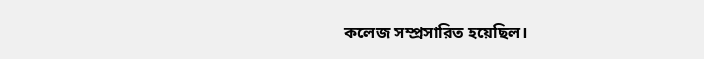কলেজ সম্প্রসারিত হয়েছিল।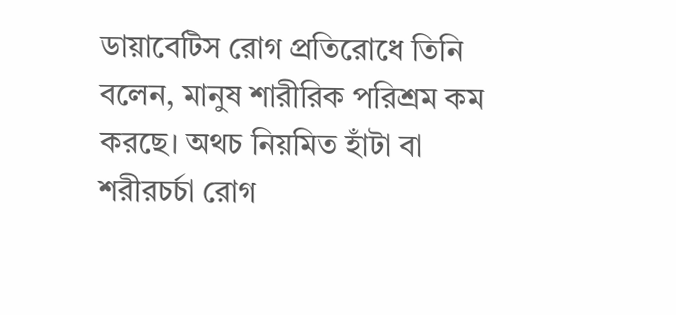ডায়াবেটিস রোগ প্রতিরোধে তিনি বলেন, মানুষ শারীরিক পরিশ্রম কম করছে। অথচ নিয়মিত হাঁটা বা শরীরচর্চা রোগ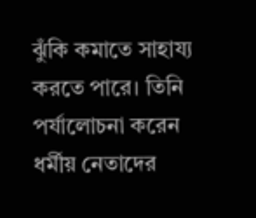ঝুঁকি কমাতে সাহায্য করতে পারে। তিনি পর্যালোচনা করেন ধর্মীয় নেতাদের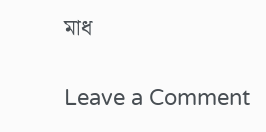মাধ

Leave a Comment